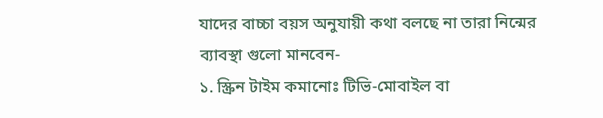যাদের বাচ্চা বয়স অনুযায়ী কথা বলছে না তারা নিন্মের ব্যাবস্থা গুলো মানবেন-
১. স্ক্রিন টাইম কমানোঃ টিভি-মোবাইল বা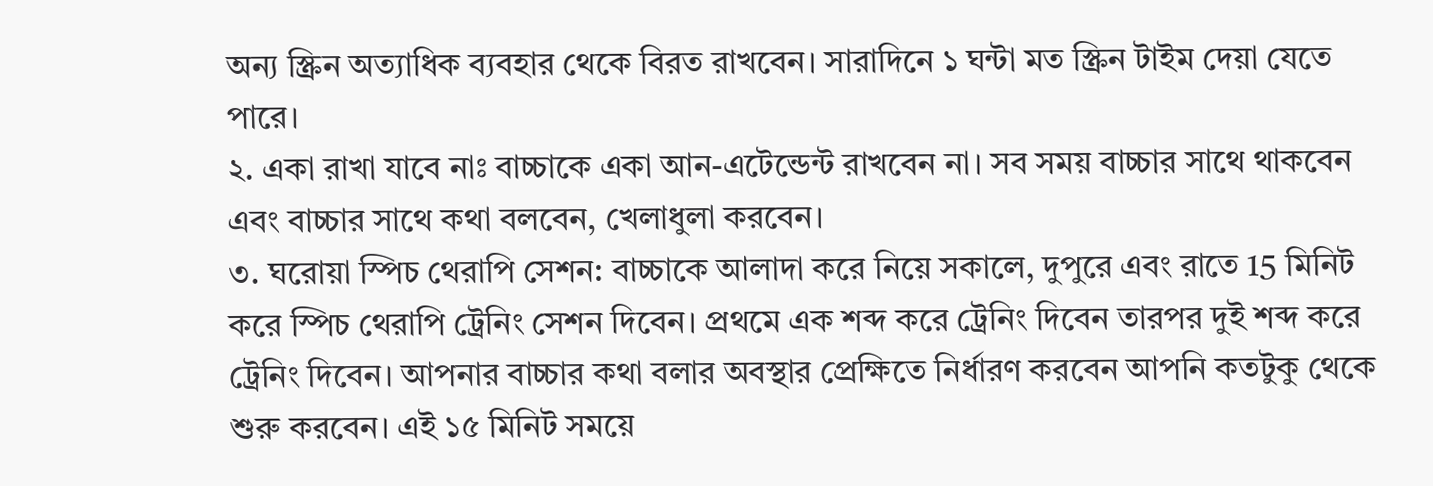অন্য স্ক্রিন অত্যাধিক ব্যবহার থেকে বিরত রাখবেন। সারাদিনে ১ ঘন্টা মত স্ক্রিন টাইম দেয়া যেতে পারে।
২. একা রাখা যাবে নাঃ বাচ্চাকে একা আন-এটেন্ডেন্ট রাখবেন না। সব সময় বাচ্চার সাথে থাকবেন এবং বাচ্চার সাথে কথা বলবেন, খেলাধুলা করবেন।
৩. ঘরোয়া স্পিচ থেরাপি সেশন: বাচ্চাকে আলাদা করে নিয়ে সকালে, দুপুরে এবং রাতে 15 মিনিট করে স্পিচ থেরাপি ট্রেনিং সেশন দিবেন। প্রথমে এক শব্দ করে ট্রেনিং দিবেন তারপর দুই শব্দ করে ট্রেনিং দিবেন। আপনার বাচ্চার কথা বলার অবস্থার প্রেক্ষিতে নির্ধারণ করবেন আপনি কতটুকু থেকে শুরু করবেন। এই ১৫ মিনিট সময়ে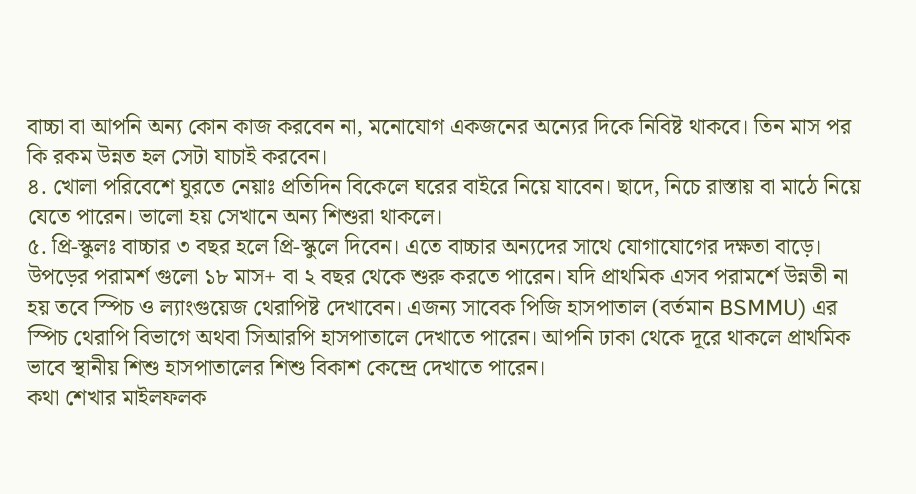বাচ্চা বা আপনি অন্য কোন কাজ করবেন না, মনোযোগ একজনের অন্যের দিকে নিবিষ্ট থাকবে। তিন মাস পর কি রকম উন্নত হল সেটা যাচাই করবেন।
৪. খোলা পরিবেশে ঘুরতে নেয়াঃ প্রতিদিন বিকেলে ঘরের বাইরে নিয়ে যাবেন। ছাদে, নিচে রাস্তায় বা মাঠে নিয়ে যেতে পারেন। ভালো হয় সেখানে অন্য শিশুরা থাকলে।
৫. প্রি-স্কুলঃ বাচ্চার ৩ বছর হলে প্রি-স্কুলে দিবেন। এতে বাচ্চার অন্যদের সাথে যোগাযোগের দক্ষতা বাড়ে।
উপড়ের পরামর্শ গুলো ১৮ মাস+ বা ২ বছর থেকে শুরু করতে পারেন। যদি প্রাথমিক এসব পরামর্শে উন্নতী না হয় তবে স্পিচ ও ল্যাংগুয়েজ থেরাপিষ্ট দেখাবেন। এজন্য সাবেক পিজি হাসপাতাল (বর্তমান BSMMU) এর স্পিচ থেরাপি বিভাগে অথবা সিআরপি হাসপাতালে দেখাতে পারেন। আপনি ঢাকা থেকে দূরে থাকলে প্রাথমিক ভাবে স্থানীয় শিশু হাসপাতালের শিশু বিকাশ কেন্দ্রে দেখাতে পারেন।
কথা শেখার মাইলফলক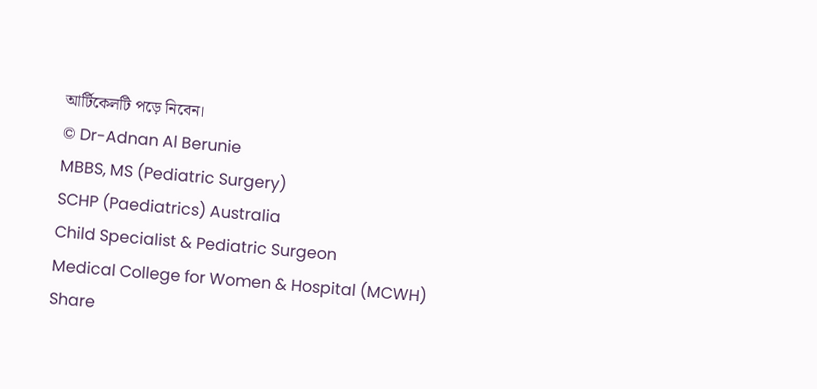আর্টিকেলটি পড়ে নিবেন।
© Dr-Adnan Al Berunie
MBBS, MS (Pediatric Surgery)
SCHP (Paediatrics) Australia
Child Specialist & Pediatric Surgeon
Medical College for Women & Hospital (MCWH)
Share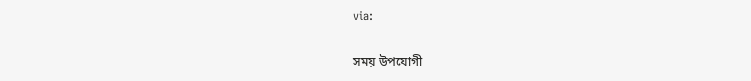via:

সময় উপযোগী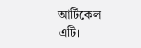আর্টিকেল এটি।